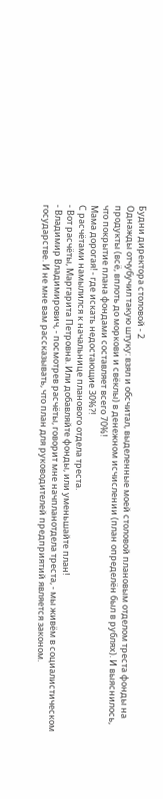Будни директора столовой - 2
Однажды отчубучил такую штуку: взял и обсчитал, выделенные моей столовой плановым отделом треста фонды на продукты (всё, вплоть до моркови и свёклы) в денежном исчислении (план определён был в рублях). И выяснилось, что покрытие плана фондами составляет всего 70%!
Мама дорогая! - где искать недостающие 30%?!
С расчётами намылился к начальнице планового отдела треста.
- Вот расчёты, Маргарита Петровна. Или добавляйте фонды, или уменьшайте план!
- Владимир Владимирович, - посмотрев расчёты, говорит мне начпланотдела треста, - мы живём в социалистическом государстве. И не мне вам рассказывать, что план для руководителей предприятий является законом.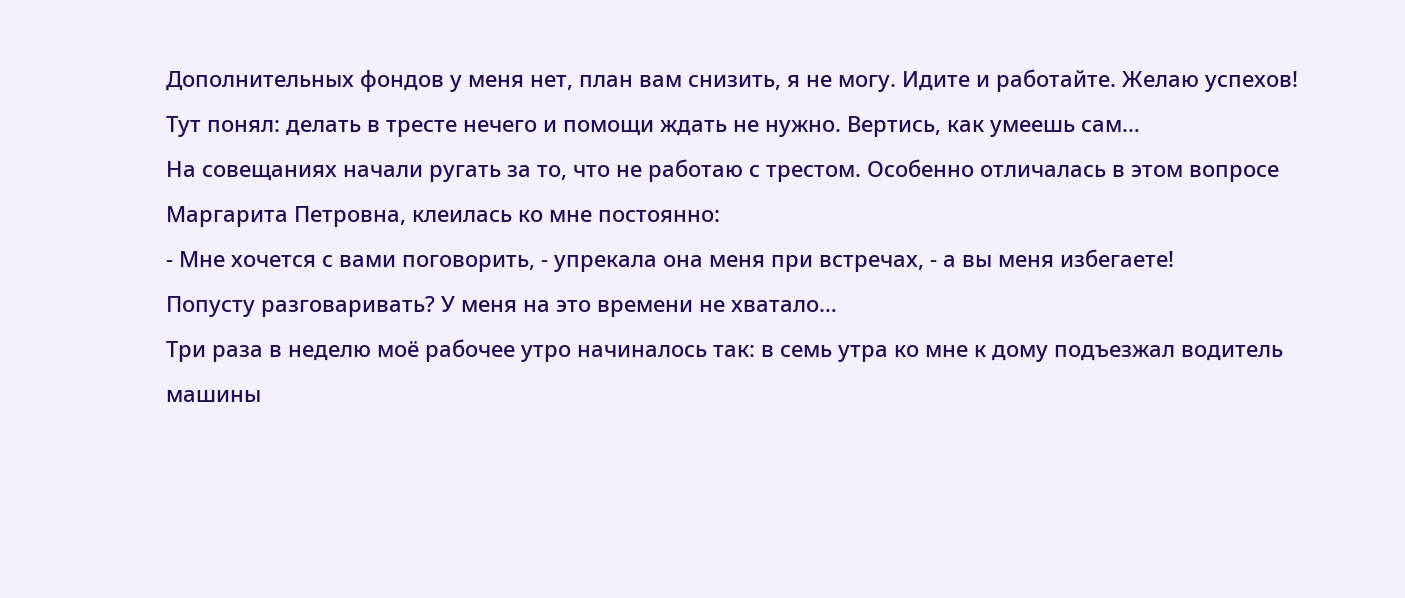Дополнительных фондов у меня нет, план вам снизить, я не могу. Идите и работайте. Желаю успехов!
Тут понял: делать в тресте нечего и помощи ждать не нужно. Вертись, как умеешь сам…
На совещаниях начали ругать за то, что не работаю с трестом. Особенно отличалась в этом вопросе Маргарита Петровна, клеилась ко мне постоянно:
- Мне хочется с вами поговорить, - упрекала она меня при встречах, - а вы меня избегаете!
Попусту разговаривать? У меня на это времени не хватало…
Три раза в неделю моё рабочее утро начиналось так: в семь утра ко мне к дому подъезжал водитель машины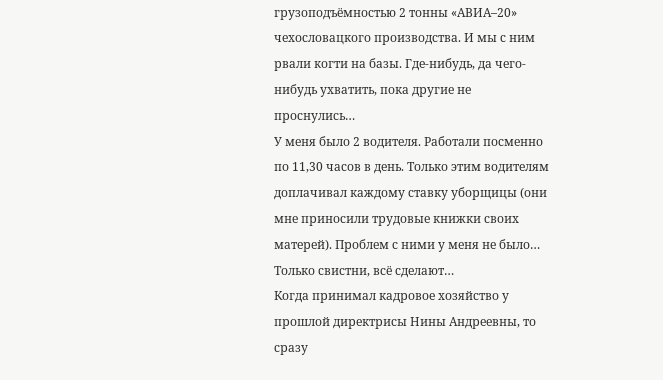грузоподъёмностью 2 тонны «АВИА–20» чехословацкого производства. И мы с ним рвали когти на базы. Где-нибудь, да чего-нибудь ухватить, пока другие не проснулись…
У меня было 2 водителя. Работали посменно по 11,30 часов в день. Только этим водителям доплачивал каждому ставку уборщицы (они мне приносили трудовые книжки своих матерей). Проблем с ними у меня не было… Только свистни, всё сделают…
Когда принимал кадровое хозяйство у прошлой директрисы Нины Андреевны, то сразу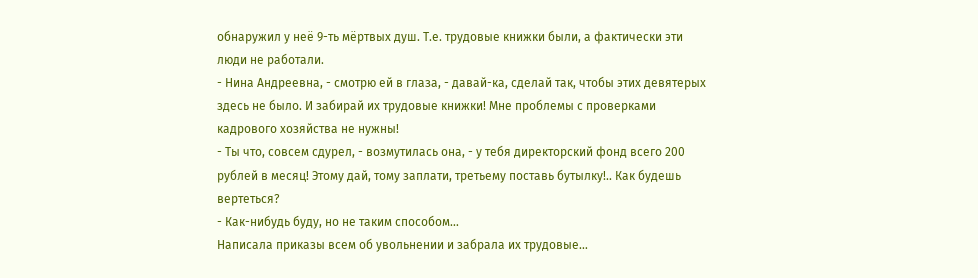обнаружил у неё 9-ть мёртвых душ. Т.е. трудовые книжки были, а фактически эти люди не работали.
- Нина Андреевна, - смотрю ей в глаза, - давай-ка, сделай так, чтобы этих девятерых здесь не было. И забирай их трудовые книжки! Мне проблемы с проверками кадрового хозяйства не нужны!
- Ты что, совсем сдурел, - возмутилась она, - у тебя директорский фонд всего 200 рублей в месяц! Этому дай, тому заплати, третьему поставь бутылку!.. Как будешь вертеться?
- Как-нибудь буду, но не таким способом…
Написала приказы всем об увольнении и забрала их трудовые…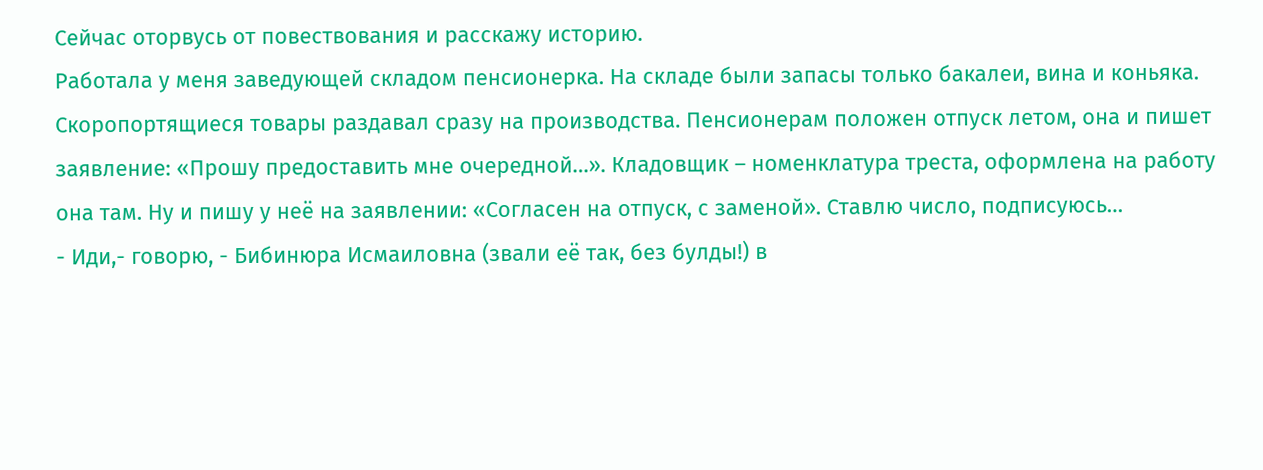Сейчас оторвусь от повествования и расскажу историю.
Работала у меня заведующей складом пенсионерка. На складе были запасы только бакалеи, вина и коньяка. Скоропортящиеся товары раздавал сразу на производства. Пенсионерам положен отпуск летом, она и пишет заявление: «Прошу предоставить мне очередной…». Кладовщик – номенклатура треста, оформлена на работу она там. Ну и пишу у неё на заявлении: «Согласен на отпуск, с заменой». Ставлю число, подписуюсь…
- Иди,- говорю, - Бибинюра Исмаиловна (звали её так, без булды!) в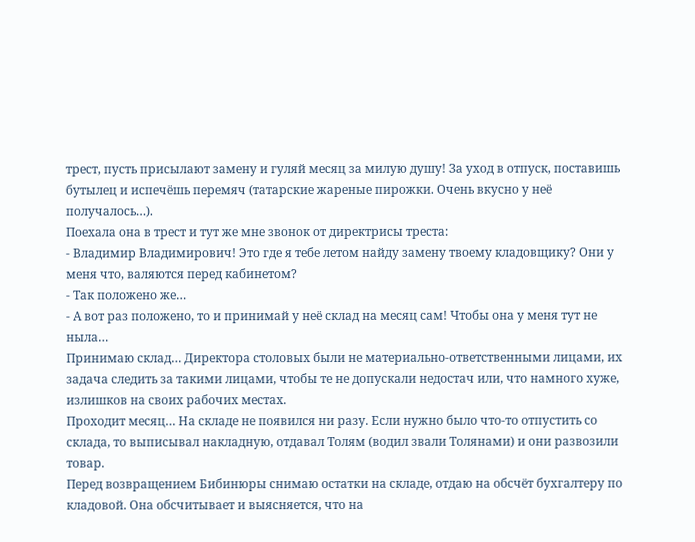трест, пусть присылают замену и гуляй месяц за милую душу! За уход в отпуск, поставишь бутылец и испечёшь перемяч (татарские жареные пирожки. Очень вкусно у неё получалось…).
Поехала она в трест и тут же мне звонок от директрисы треста:
- Владимир Владимирович! Это где я тебе летом найду замену твоему кладовщику? Они у меня что, валяются перед кабинетом?
- Так положено же…
- А вот раз положено, то и принимай у неё склад на месяц сам! Чтобы она у меня тут не ныла…
Принимаю склад… Директора столовых были не материально-ответственными лицами, их задача следить за такими лицами, чтобы те не допускали недостач или, что намного хуже, излишков на своих рабочих местах.
Проходит месяц… На складе не появился ни разу. Если нужно было что-то отпустить со склада, то выписывал накладную, отдавал Толям (водил звали Толянами) и они развозили товар.
Перед возвращением Бибинюры снимаю остатки на складе, отдаю на обсчёт бухгалтеру по кладовой. Она обсчитывает и выясняется, что на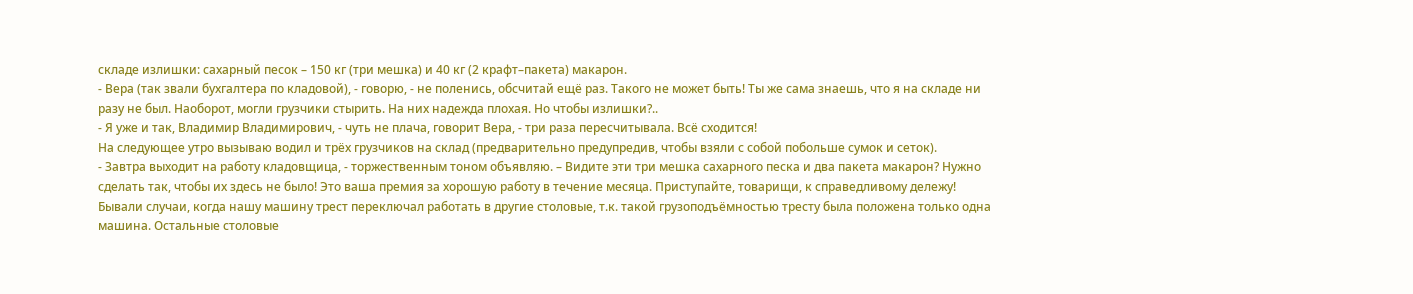складе излишки: сахарный песок – 150 кг (три мешка) и 40 кг (2 крафт–пакета) макарон.
- Вера (так звали бухгалтера по кладовой), - говорю, - не поленись, обсчитай ещё раз. Такого не может быть! Ты же сама знаешь, что я на складе ни разу не был. Наоборот, могли грузчики стырить. На них надежда плохая. Но чтобы излишки?..
- Я уже и так, Владимир Владимирович, - чуть не плача, говорит Вера, - три раза пересчитывала. Всё сходится!
На следующее утро вызываю водил и трёх грузчиков на склад (предварительно предупредив, чтобы взяли с собой побольше сумок и сеток).
- Завтра выходит на работу кладовщица, - торжественным тоном объявляю. – Видите эти три мешка сахарного песка и два пакета макарон? Нужно сделать так, чтобы их здесь не было! Это ваша премия за хорошую работу в течение месяца. Приступайте, товарищи, к справедливому дележу!
Бывали случаи, когда нашу машину трест переключал работать в другие столовые, т.к. такой грузоподъёмностью тресту была положена только одна машина. Остальные столовые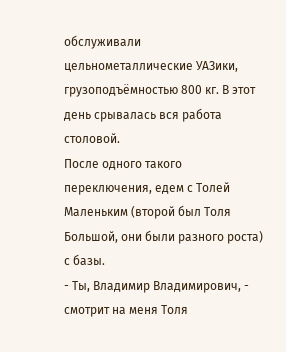обслуживали цельнометаллические УАЗики, грузоподъёмностью 800 кг. В этот день срывалась вся работа столовой.
После одного такого переключения, едем с Толей Маленьким (второй был Толя Большой, они были разного роста) с базы.
- Ты, Владимир Владимирович, - смотрит на меня Толя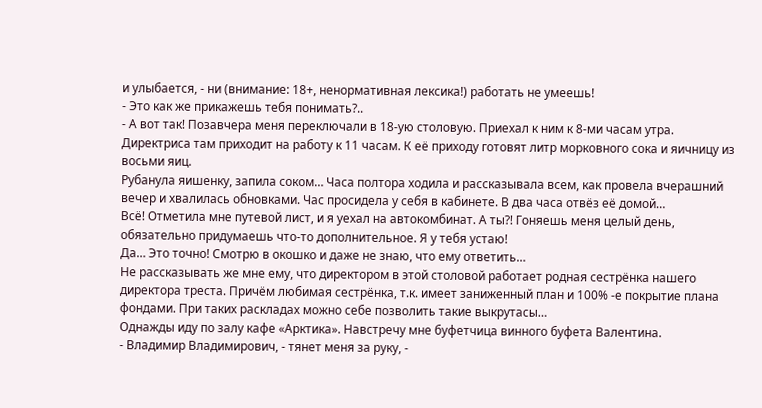и улыбается, - ни (внимание: 18+, ненормативная лексика!) работать не умеешь!
- Это как же прикажешь тебя понимать?..
- А вот так! Позавчера меня переключали в 18-ую столовую. Приехал к ним к 8-ми часам утра. Директриса там приходит на работу к 11 часам. К её приходу готовят литр морковного сока и яичницу из восьми яиц.
Рубанула яишенку, запила соком… Часа полтора ходила и рассказывала всем, как провела вчерашний вечер и хвалилась обновками. Час просидела у себя в кабинете. В два часа отвёз её домой…
Всё! Отметила мне путевой лист, и я уехал на автокомбинат. А ты?! Гоняешь меня целый день, обязательно придумаешь что-то дополнительное. Я у тебя устаю!
Да… Это точно! Смотрю в окошко и даже не знаю, что ему ответить…
Не рассказывать же мне ему, что директором в этой столовой работает родная сестрёнка нашего директора треста. Причём любимая сестрёнка, т.к. имеет заниженный план и 100% -е покрытие плана фондами. При таких раскладах можно себе позволить такие выкрутасы…
Однажды иду по залу кафе «Арктика». Навстречу мне буфетчица винного буфета Валентина.
- Владимир Владимирович, - тянет меня за руку, -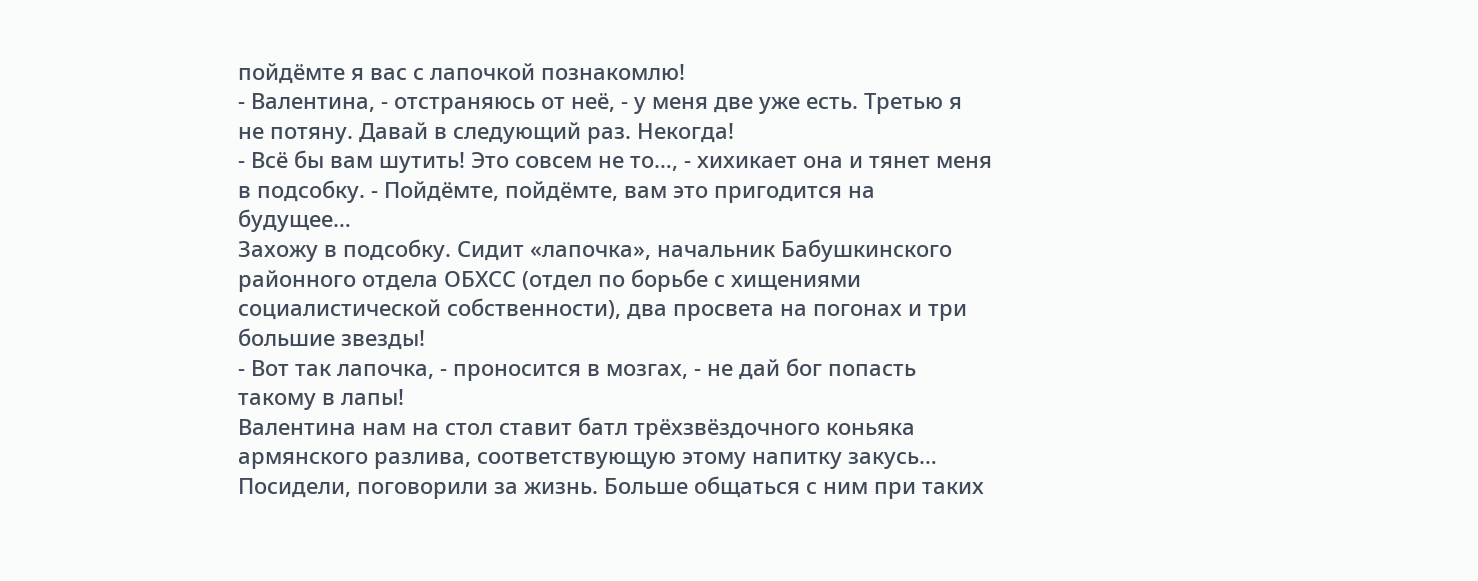пойдёмте я вас с лапочкой познакомлю!
- Валентина, - отстраняюсь от неё, - у меня две уже есть. Третью я не потяну. Давай в следующий раз. Некогда!
- Всё бы вам шутить! Это совсем не то…, - хихикает она и тянет меня в подсобку. - Пойдёмте, пойдёмте, вам это пригодится на будущее…
Захожу в подсобку. Сидит «лапочка», начальник Бабушкинского районного отдела ОБХСС (отдел по борьбе с хищениями социалистической собственности), два просвета на погонах и три большие звезды!
- Вот так лапочка, - проносится в мозгах, - не дай бог попасть такому в лапы!
Валентина нам на стол ставит батл трёхзвёздочного коньяка армянского разлива, соответствующую этому напитку закусь… Посидели, поговорили за жизнь. Больше общаться с ним при таких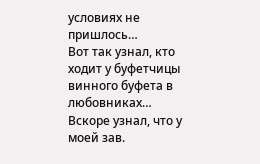условиях не пришлось…
Вот так узнал, кто ходит у буфетчицы винного буфета в любовниках…
Вскоре узнал, что у моей зав.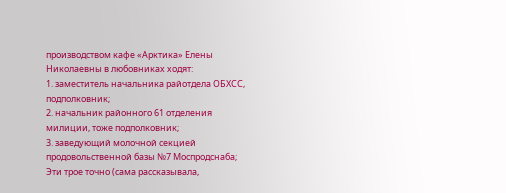производством кафе «Арктика» Елены Николаевны в любовниках ходят:
1. заместитель начальника райотдела ОБХСС, подполковник;
2. начальник районного 61 отделения милиции, тоже подполковник;
3. заведующий молочной секцией продовольственной базы №7 Моспродснаба;
Эти трое точно (сама рассказывала,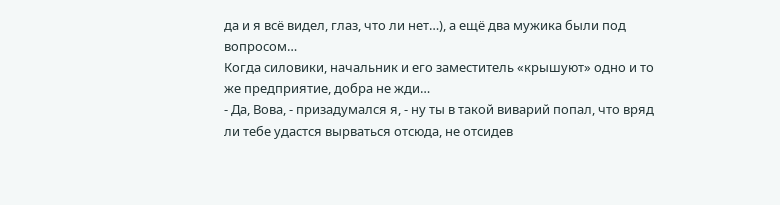да и я всё видел, глаз, что ли нет…), а ещё два мужика были под вопросом…
Когда силовики, начальник и его заместитель «крышуют» одно и то же предприятие, добра не жди…
- Да, Вова, - призадумался я, - ну ты в такой виварий попал, что вряд ли тебе удастся вырваться отсюда, не отсидев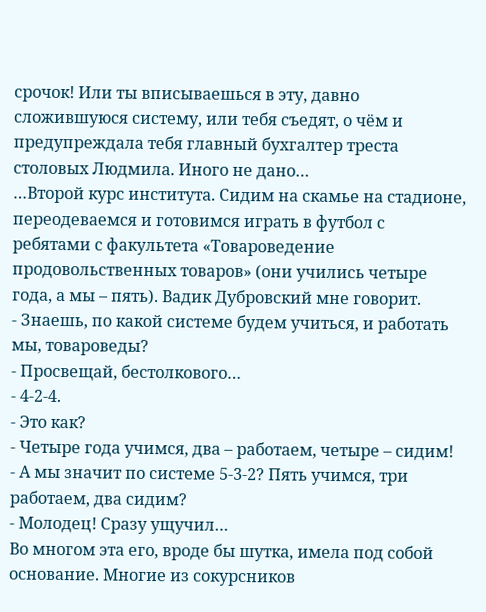срочок! Или ты вписываешься в эту, давно сложившуюся систему, или тебя съедят, о чём и предупреждала тебя главный бухгалтер треста столовых Людмила. Иного не дано…
…Второй курс института. Сидим на скамье на стадионе, переодеваемся и готовимся играть в футбол с ребятами с факультета «Товароведение продовольственных товаров» (они учились четыре года, а мы – пять). Вадик Дубровский мне говорит.
- Знаешь, по какой системе будем учиться, и работать мы, товароведы?
- Просвещай, бестолкового…
- 4-2-4.
- Это как?
- Четыре года учимся, два – работаем, четыре – сидим!
- А мы значит по системе 5-3-2? Пять учимся, три работаем, два сидим?
- Молодец! Сразу ущучил…
Во многом эта его, вроде бы шутка, имела под собой основание. Многие из сокурсников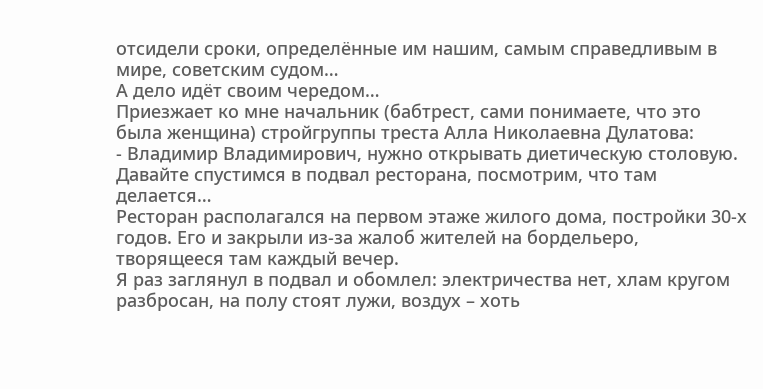отсидели сроки, определённые им нашим, самым справедливым в мире, советским судом…
А дело идёт своим чередом…
Приезжает ко мне начальник (бабтрест, сами понимаете, что это была женщина) стройгруппы треста Алла Николаевна Дулатова:
- Владимир Владимирович, нужно открывать диетическую столовую. Давайте спустимся в подвал ресторана, посмотрим, что там делается…
Ресторан располагался на первом этаже жилого дома, постройки 30-х годов. Его и закрыли из-за жалоб жителей на бордельеро, творящееся там каждый вечер.
Я раз заглянул в подвал и обомлел: электричества нет, хлам кругом разбросан, на полу стоят лужи, воздух – хоть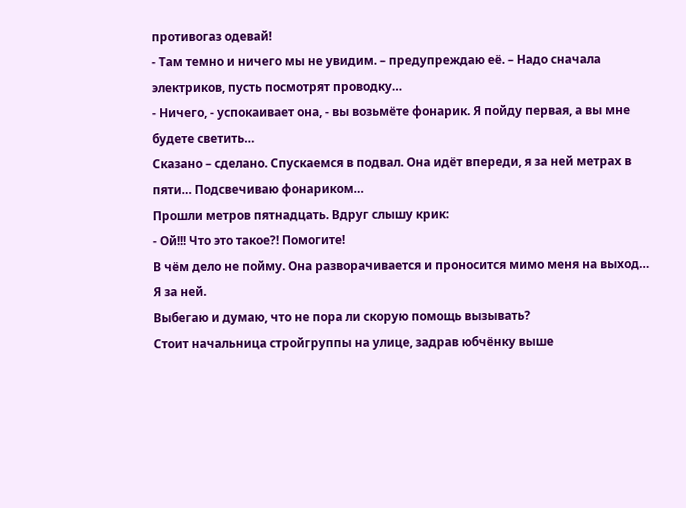противогаз одевай!
- Там темно и ничего мы не увидим. – предупреждаю её. – Надо сначала электриков, пусть посмотрят проводку…
- Ничего, - успокаивает она, - вы возьмёте фонарик. Я пойду первая, а вы мне будете светить…
Сказано – сделано. Спускаемся в подвал. Она идёт впереди, я за ней метрах в пяти… Подсвечиваю фонариком…
Прошли метров пятнадцать. Вдруг слышу крик:
- Ой!!! Что это такое?! Помогите!
В чём дело не пойму. Она разворачивается и проносится мимо меня на выход… Я за ней.
Выбегаю и думаю, что не пора ли скорую помощь вызывать?
Стоит начальница стройгруппы на улице, задрав юбчёнку выше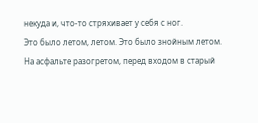некуда и, что-то стряхивает у себя с ног.
Это было летом, летом. Это было знойным летом.
На асфальте разогретом, перед входом в старый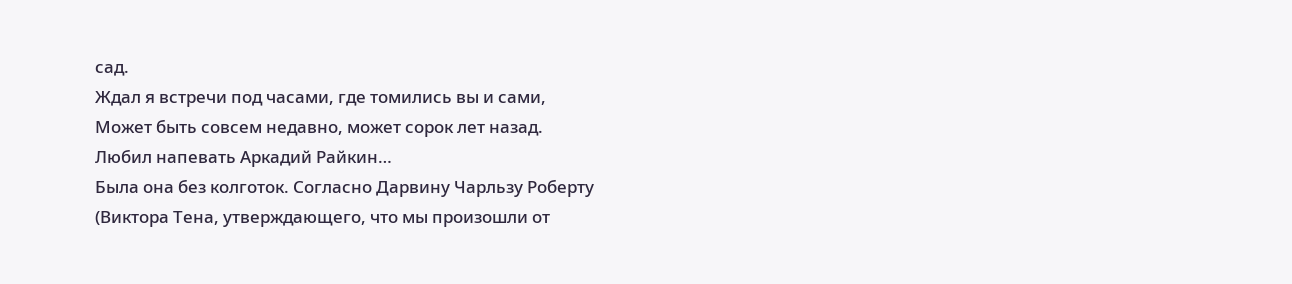сад.
Ждал я встречи под часами, где томились вы и сами,
Может быть совсем недавно, может сорок лет назад.
Любил напевать Аркадий Райкин…
Была она без колготок. Согласно Дарвину Чарльзу Роберту (Виктора Тена, утверждающего, что мы произошли от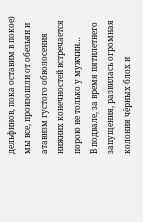дельфинов, пока оставим в покое) мы все, произошли от обезьян и атавизм густого обволосения нижних конечностей встречается порою не только у мужчин…
В подвале, за время пятилетнего запущения, развилась огромная колония чёрных блох и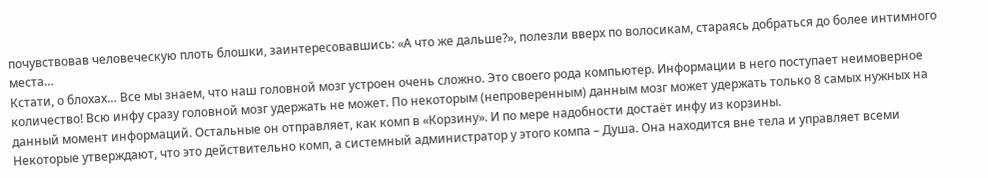почувствовав человеческую плоть блошки, заинтересовавшись: «А что же дальше?», полезли вверх по волосикам, стараясь добраться до более интимного места…
Кстати, о блохах… Все мы знаем, что наш головной мозг устроен очень сложно. Это своего рода компьютер. Информации в него поступает неимоверное количество! Всю инфу сразу головной мозг удержать не может. По некоторым (непроверенным) данным мозг может удержать только 8 самых нужных на данный момент информаций. Остальные он отправляет, как комп в «Корзину». И по мере надобности достаёт инфу из корзины.
Некоторые утверждают, что это действительно комп, а системный администратор у этого компа – Душа. Она находится вне тела и управляет всеми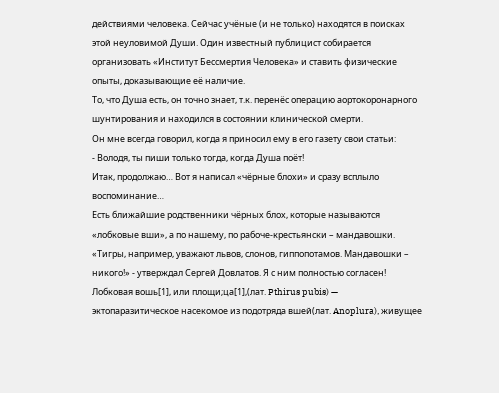действиями человека. Сейчас учёные (и не только) находятся в поисках этой неуловимой Души. Один известный публицист собирается организовать «Институт Бессмертия Человека» и ставить физические опыты, доказывающие её наличие.
То, что Душа есть, он точно знает, т.к. перенёс операцию аортокоронарного шунтирования и находился в состоянии клинической смерти.
Он мне всегда говорил, когда я приносил ему в его газету свои статьи:
- Володя, ты пиши только тогда, когда Душа поёт!
Итак, продолжаю… Вот я написал «чёрные блохи» и сразу всплыло воспоминание…
Есть ближайшие родственники чёрных блох, которые называются «лобковые вши», а по нашему, по рабоче-крестьянски – мандавошки.
«Тигры, например, уважают львов, слонов, гиппопотамов. Мандавошки – никого!» - утверждал Сергей Довлатов. Я с ним полностью согласен!
Лобковая вошь[1], или площи;ца[1],(лат. Pthirus pubis) — эктопаразитическое насекомое из подотряда вшей(лат. Anoplura), живущее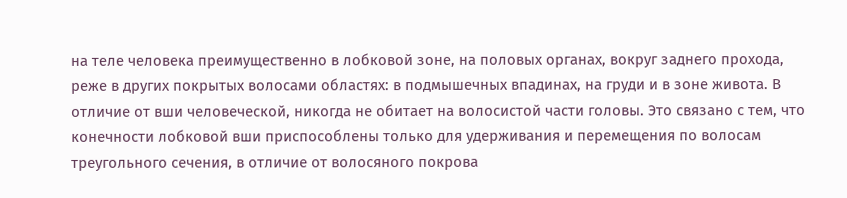на теле человека преимущественно в лобковой зоне, на половых органах, вокруг заднего прохода, реже в других покрытых волосами областях: в подмышечных впадинах, на груди и в зоне живота. В отличие от вши человеческой, никогда не обитает на волосистой части головы. Это связано с тем, что конечности лобковой вши приспособлены только для удерживания и перемещения по волосам треугольного сечения, в отличие от волосяного покрова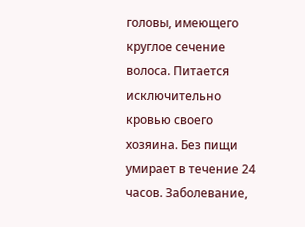головы, имеющего круглое сечение волоса. Питается исключительно кровью своего хозяина. Без пищи умирает в течение 24 часов. Заболевание,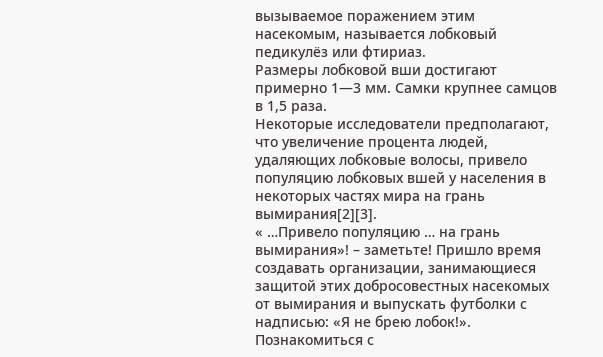вызываемое поражением этим насекомым, называется лобковый педикулёз или фтириаз.
Размеры лобковой вши достигают примерно 1—3 мм. Самки крупнее самцов в 1,5 раза.
Некоторые исследователи предполагают, что увеличение процента людей, удаляющих лобковые волосы, привело популяцию лобковых вшей у населения в некоторых частях мира на грань вымирания[2][3].
« …Привело популяцию … на грань вымирания»! – заметьте! Пришло время создавать организации, занимающиеся защитой этих добросовестных насекомых от вымирания и выпускать футболки с надписью: «Я не брею лобок!».
Познакомиться с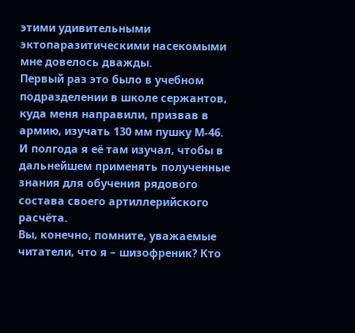этими удивительными эктопаразитическими насекомыми мне довелось дважды.
Первый раз это было в учебном подразделении в школе сержантов, куда меня направили, призвав в армию, изучать 130 мм пушку М-46. И полгода я её там изучал, чтобы в дальнейшем применять полученные знания для обучения рядового состава своего артиллерийского расчёта.
Вы, конечно, помните, уважаемые читатели, что я – шизофреник? Кто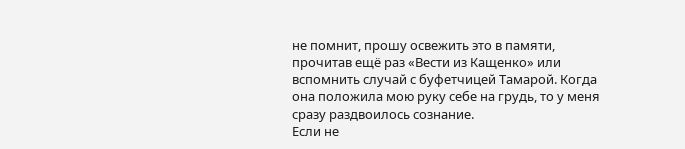не помнит, прошу освежить это в памяти, прочитав ещё раз «Вести из Кащенко» или вспомнить случай с буфетчицей Тамарой. Когда она положила мою руку себе на грудь, то у меня сразу раздвоилось сознание.
Если не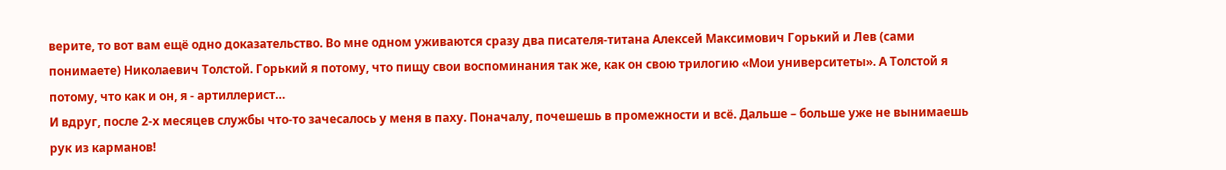верите, то вот вам ещё одно доказательство. Во мне одном уживаются сразу два писателя-титана Алексей Максимович Горький и Лев (сами понимаете) Николаевич Толстой. Горький я потому, что пищу свои воспоминания так же, как он свою трилогию «Мои университеты». А Толстой я потому, что как и он, я - артиллерист…
И вдруг, после 2-х месяцев службы что-то зачесалось у меня в паху. Поначалу, почешешь в промежности и всё. Дальше – больше уже не вынимаешь рук из карманов!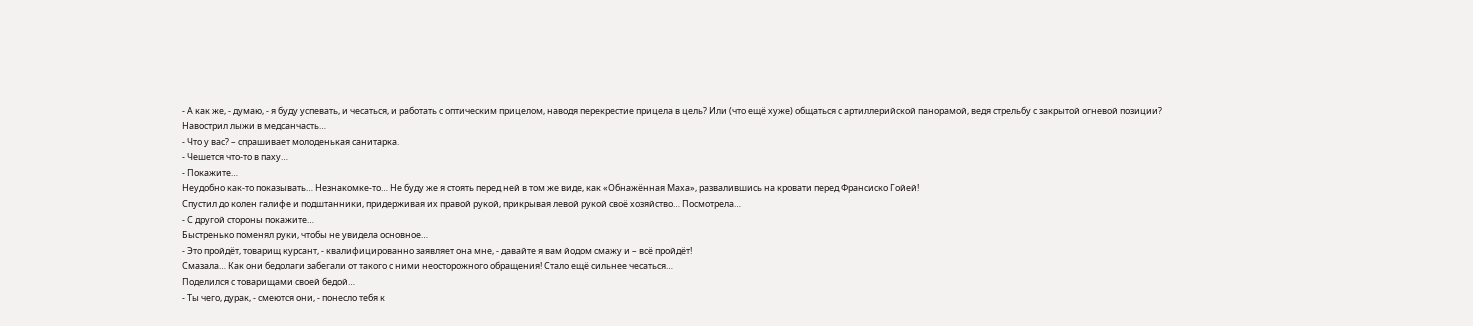- А как же, - думаю, - я буду успевать, и чесаться, и работать с оптическим прицелом, наводя перекрестие прицела в цель? Или (что ещё хуже) общаться с артиллерийской панорамой, ведя стрельбу с закрытой огневой позиции?
Навострил лыжи в медсанчасть…
- Что у вас? – спрашивает молоденькая санитарка.
- Чешется что-то в паху…
- Покажите…
Неудобно как-то показывать… Незнакомке-то… Не буду же я стоять перед ней в том же виде, как «Обнажённая Маха», развалившись на кровати перед Франсиско Гойей!
Спустил до колен галифе и подштанники, придерживая их правой рукой, прикрывая левой рукой своё хозяйство… Посмотрела…
- С другой стороны покажите…
Быстренько поменял руки, чтобы не увидела основное…
- Это пройдёт, товарищ курсант, - квалифицированно заявляет она мне, - давайте я вам йодом смажу и – всё пройдёт!
Смазала… Как они бедолаги забегали от такого с ними неосторожного обращения! Стало ещё сильнее чесаться…
Поделился с товарищами своей бедой…
- Ты чего, дурак, - смеются они, - понесло тебя к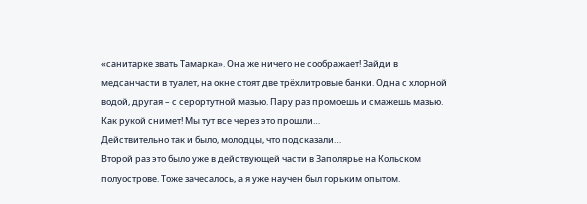«санитарке звать Тамарка». Она же ничего не соображает! Зайди в медсанчасти в туалет, на окне стоят две трёхлитровые банки. Одна с хлорной водой, другая – с серортутной мазью. Пару раз промоешь и смажешь мазью. Как рукой снимет! Мы тут все через это прошли…
Действительно так и было, молодцы, что подсказали…
Второй раз это было уже в действующей части в Заполярье на Кольском полуострове. Тоже зачесалось, а я уже научен был горьким опытом.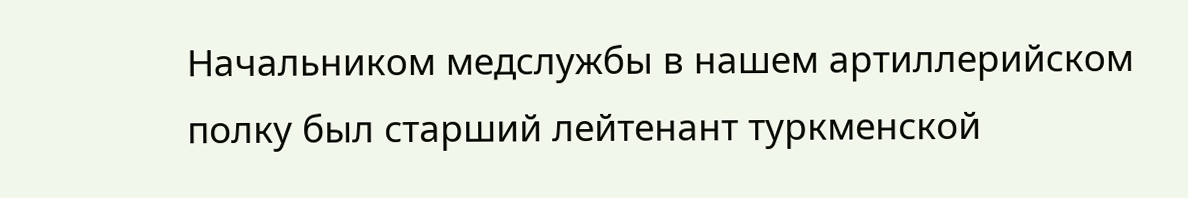Начальником медслужбы в нашем артиллерийском полку был старший лейтенант туркменской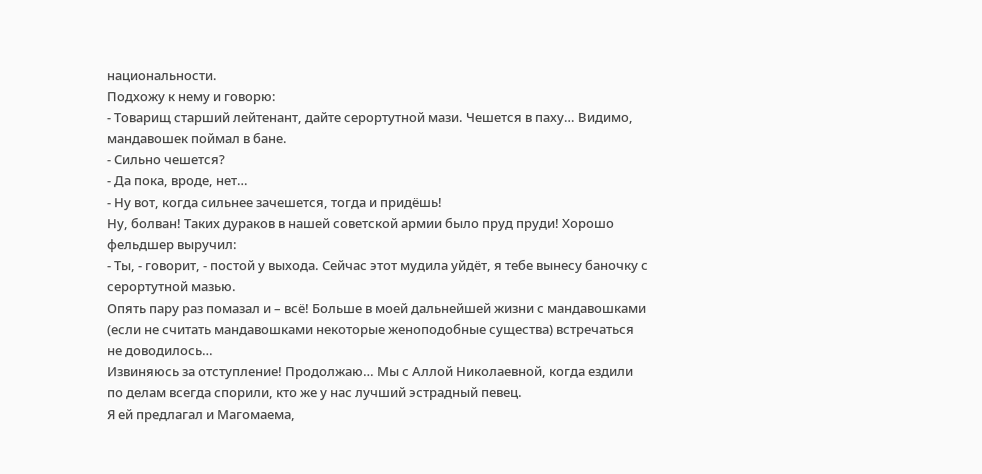национальности.
Подхожу к нему и говорю:
- Товарищ старший лейтенант, дайте серортутной мази. Чешется в паху… Видимо, мандавошек поймал в бане.
- Сильно чешется?
- Да пока, вроде, нет…
- Ну вот, когда сильнее зачешется, тогда и придёшь!
Ну, болван! Таких дураков в нашей советской армии было пруд пруди! Хорошо фельдшер выручил:
- Ты, - говорит, - постой у выхода. Сейчас этот мудила уйдёт, я тебе вынесу баночку с серортутной мазью.
Опять пару раз помазал и – всё! Больше в моей дальнейшей жизни с мандавошками (если не считать мандавошками некоторые женоподобные существа) встречаться не доводилось…
Извиняюсь за отступление! Продолжаю… Мы с Аллой Николаевной, когда ездили по делам всегда спорили, кто же у нас лучший эстрадный певец.
Я ей предлагал и Магомаема,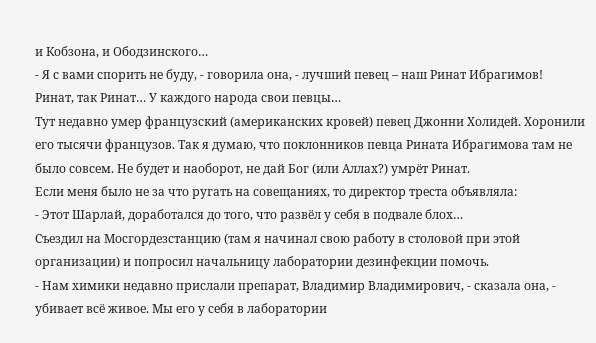и Кобзона, и Ободзинского…
- Я с вами спорить не буду, - говорила она, - лучший певец – наш Ринат Ибрагимов!
Ринат, так Ринат… У каждого народа свои певцы…
Тут недавно умер французский (американских кровей) певец Джонни Холидей. Хоронили его тысячи французов. Так я думаю, что поклонников певца Рината Ибрагимова там не было совсем. Не будет и наоборот, не дай Бог (или Аллах?) умрёт Ринат.
Если меня было не за что ругать на совещаниях, то директор треста объявляла:
- Этот Шарлай, доработался до того, что развёл у себя в подвале блох…
Съездил на Мосгордезстанцию (там я начинал свою работу в столовой при этой организации) и попросил начальницу лаборатории дезинфекции помочь.
- Нам химики недавно прислали препарат, Владимир Владимирович, - сказала она, - убивает всё живое. Мы его у себя в лаборатории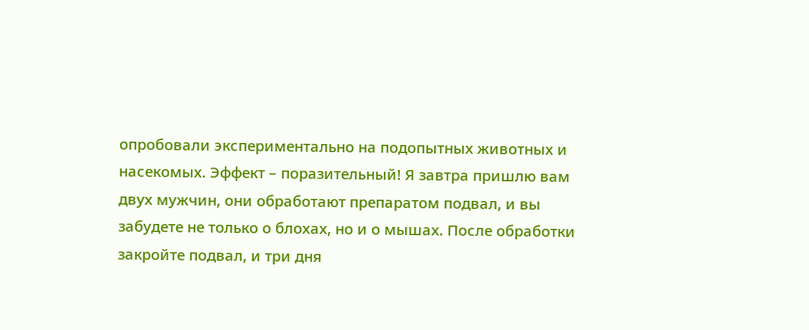опробовали экспериментально на подопытных животных и насекомых. Эффект – поразительный! Я завтра пришлю вам двух мужчин, они обработают препаратом подвал, и вы забудете не только о блохах, но и о мышах. После обработки закройте подвал, и три дня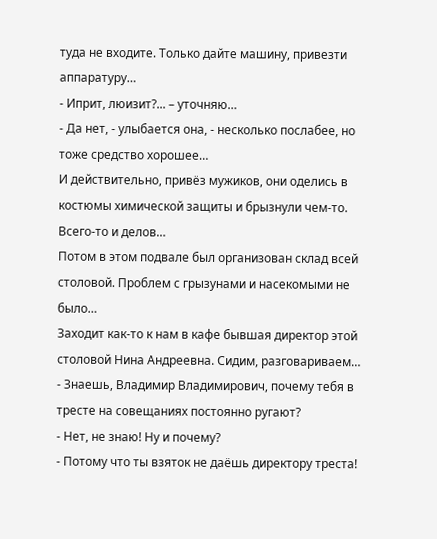туда не входите. Только дайте машину, привезти аппаратуру…
- Иприт, люизит?... – уточняю…
- Да нет, - улыбается она, - несколько послабее, но тоже средство хорошее…
И действительно, привёз мужиков, они оделись в костюмы химической защиты и брызнули чем-то. Всего-то и делов…
Потом в этом подвале был организован склад всей столовой. Проблем с грызунами и насекомыми не было…
Заходит как-то к нам в кафе бывшая директор этой столовой Нина Андреевна. Сидим, разговариваем…
- Знаешь, Владимир Владимирович, почему тебя в тресте на совещаниях постоянно ругают?
- Нет, не знаю! Ну и почему?
- Потому что ты взяток не даёшь директору треста!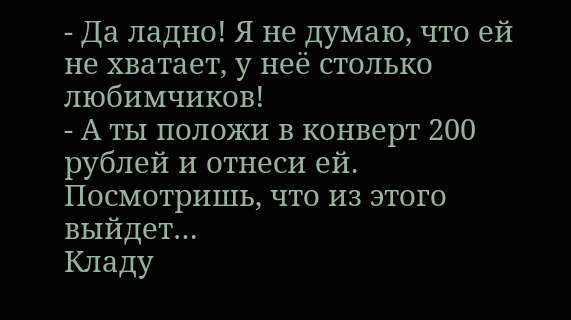- Да ладно! Я не думаю, что ей не хватает, у неё столько любимчиков!
- А ты положи в конверт 200 рублей и отнеси ей. Посмотришь, что из этого выйдет…
Кладу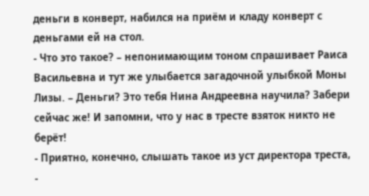деньги в конверт, набился на приём и кладу конверт с деньгами ей на стол.
- Что это такое? – непонимающим тоном спрашивает Раиса Васильевна и тут же улыбается загадочной улыбкой Моны Лизы. – Деньги? Это тебя Нина Андреевна научила? Забери сейчас же! И запомни, что у нас в тресте взяток никто не берёт!
- Приятно, конечно, слышать такое из уст директора треста, -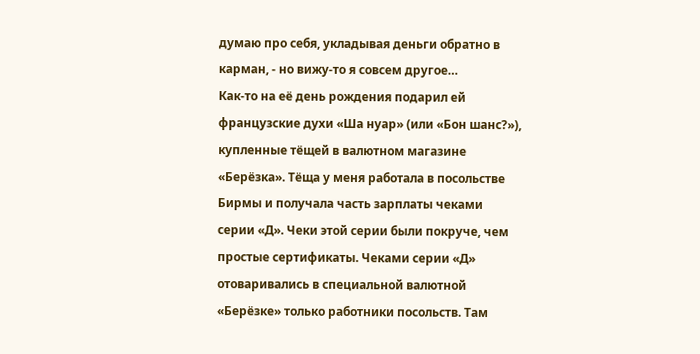думаю про себя, укладывая деньги обратно в карман, - но вижу-то я совсем другое…
Как-то на её день рождения подарил ей французские духи «Ша нуар» (или «Бон шанс?»), купленные тёщей в валютном магазине «Берёзка». Тёща у меня работала в посольстве Бирмы и получала часть зарплаты чеками серии «Д». Чеки этой серии были покруче, чем простые сертификаты. Чеками серии «Д» отоваривались в специальной валютной «Берёзке» только работники посольств. Там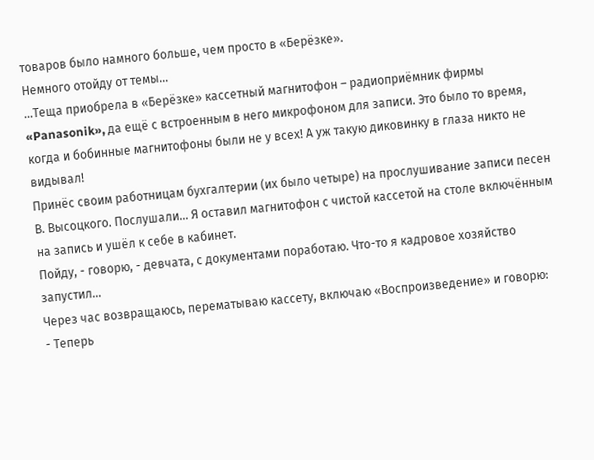товаров было намного больше, чем просто в «Берёзке».
Немного отойду от темы…
…Теща приобрела в «Берёзке» кассетный магнитофон – радиоприёмник фирмы «Panasonik», да ещё с встроенным в него микрофоном для записи. Это было то время, когда и бобинные магнитофоны были не у всех! А уж такую диковинку в глаза никто не видывал!
Принёс своим работницам бухгалтерии (их было четыре) на прослушивание записи песен В. Высоцкого. Послушали… Я оставил магнитофон с чистой кассетой на столе включённым на запись и ушёл к себе в кабинет.
Пойду, - говорю, - девчата, с документами поработаю. Что-то я кадровое хозяйство запустил…
Через час возвращаюсь, перематываю кассету, включаю «Воспроизведение» и говорю:
- Теперь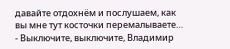давайте отдохнём и послушаем, как вы мне тут косточки перемалываете…
- Выключите, выключите, Владимир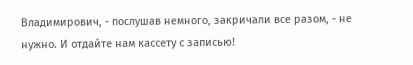Владимирович, - послушав немного, закричали все разом, - не нужно. И отдайте нам кассету с записью!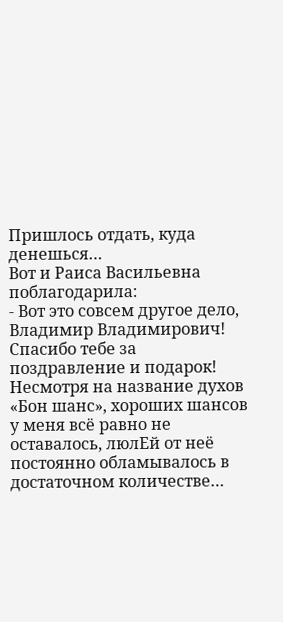Пришлось отдать, куда денешься…
Вот и Раиса Васильевна поблагодарила:
- Вот это совсем другое дело, Владимир Владимирович! Спасибо тебе за поздравление и подарок!
Несмотря на название духов «Бон шанс», хороших шансов у меня всё равно не оставалось, люлЕй от неё постоянно обламывалось в достаточном количестве…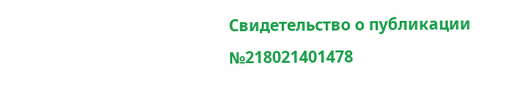Свидетельство о публикации №218021401478